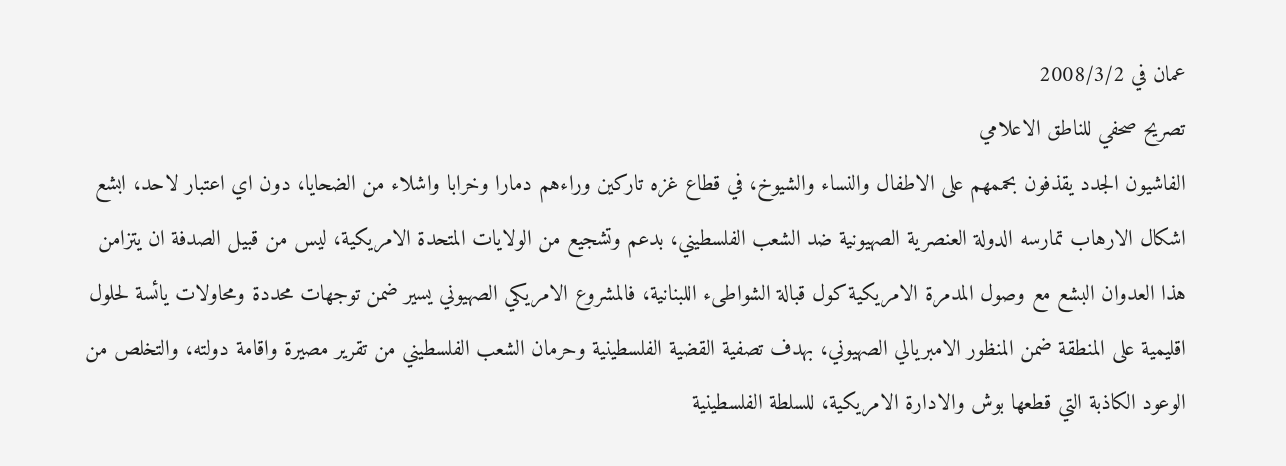عمان في 2008/3/2
تصريح صحفي للناطق الاعلامي
الفاشيون الجدد يقذفون بحممهم على الاطفال والنساء والشيوخ، في قطاع غزه تاركين وراءهم دمارا وخرابا واشلاء من الضحايا، دون اي اعتبار لاحد، ابشع اشكال الارهاب تمارسه الدولة العنصرية الصهيونية ضد الشعب الفلسطيني، بدعم وتشجيع من الولايات المتحدة الامريكية، ليس من قبيل الصدفة ان يتزامن هذا العدوان البشع مع وصول المدمرة الامريكية كول قبالة الشواطىء اللبنانية، فالمشروع الامريكي الصهيوني يسير ضمن توجهات محددة ومحاولات يائسة لحلول اقليمية على المنطقة ضمن المنظور الامبريالي الصهيوني، بهدف تصفية القضية الفلسطينية وحرمان الشعب الفلسطيني من تقرير مصيرة واقامة دولته، والتخلص من الوعود الكاذبة التي قطعها بوش والادارة الامريكية، للسلطة الفلسطينية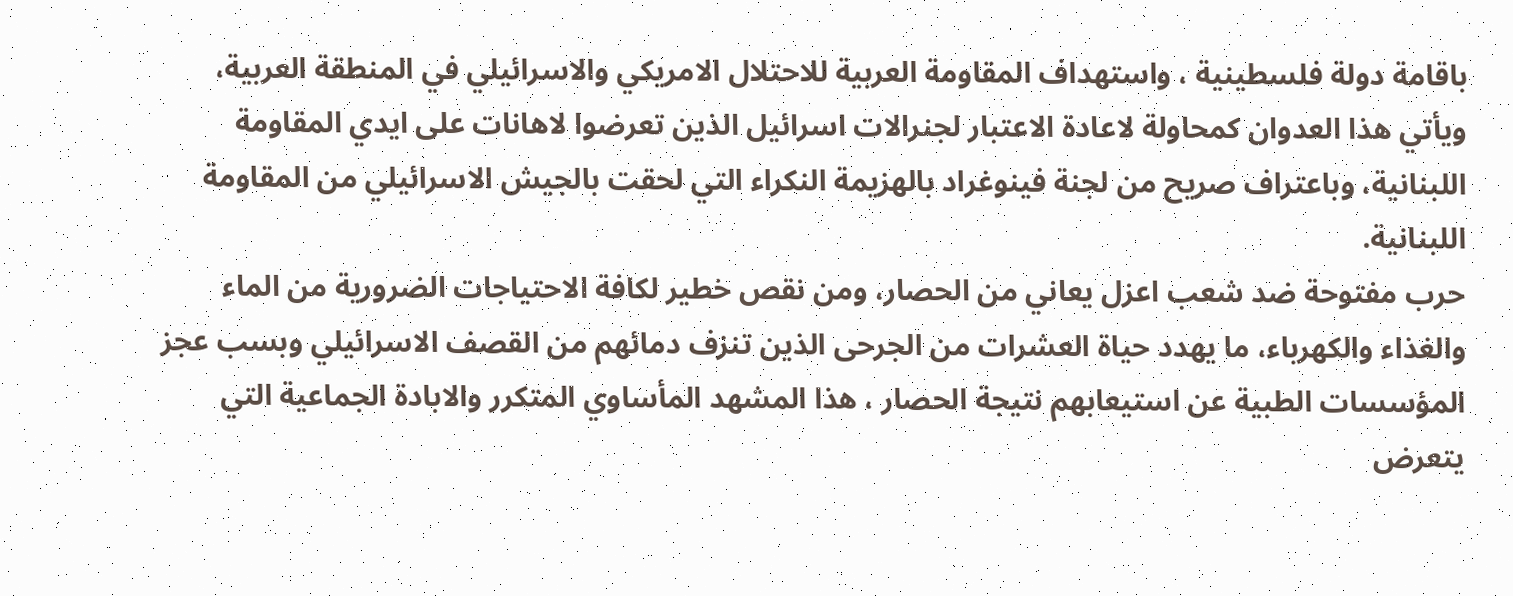باقامة دولة فلسطينية ، واستهداف المقاومة العربية للاحتلال الامريكي والاسرائيلي في المنطقة العربية، ويأتي هذا العدوان كمحاولة لاعادة الاعتبار لجنرالات اسرائيل الذين تعرضوا لاهانات على ايدي المقاومة اللبنانية، وباعتراف صريح من لجنة فينوغراد بالهزيمة النكراء التي لحقت بالجيش الاسرائيلي من المقاومة اللبنانية.
حرب مفتوحة ضد شعب اعزل يعاني من الحصار، ومن نقص خطير لكافة الاحتياجات الضرورية من الماء والغذاء والكهرباء، ما يهدد حياة العشرات من الجرحى الذين تنزف دمائهم من القصف الاسرائيلي وبسب عجز المؤسسات الطبية عن استيعابهم نتيجة الحصار ، هذا المشهد المأساوي المتكرر والابادة الجماعية التي يتعرض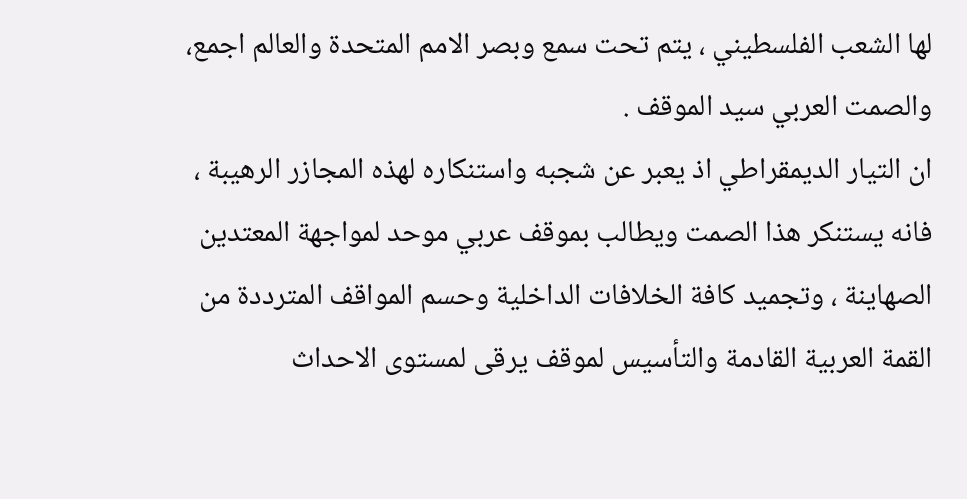لها الشعب الفلسطيني ، يتم تحت سمع وبصر الامم المتحدة والعالم اجمع، والصمت العربي سيد الموقف .
ان التيار الديمقراطي اذ يعبر عن شجبه واستنكاره لهذه المجازر الرهيبة ، فانه يستنكر هذا الصمت ويطالب بموقف عربي موحد لمواجهة المعتدين الصهاينة ، وتجميد كافة الخلافات الداخلية وحسم المواقف المترددة من القمة العربية القادمة والتأسيس لموقف يرقى لمستوى الاحداث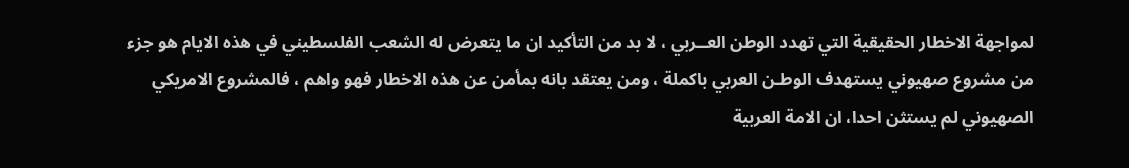لمواجهة الاخطار الحقيقية التي تهدد الوطن العــربي ، لا بد من التأكيد ان ما يتعرض له الشعب الفلسطيني في هذه الايام هو جزء من مشروع صهيوني يستهدف الوطـن العربي باكملة ، ومن يعتقد بانه بمأمن عن هذه الاخطار فهو واهم ، فالمشروع الامريكي الصهيوني لم يستثن احدا، ان الامة العربية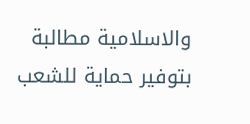والاسلامية مطالبة بتوفير حماية للشعب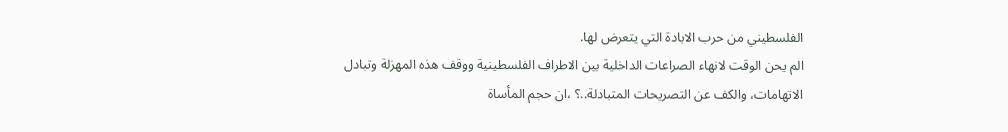الفلسطيني من حرب الابادة التي يتعرض لها.
الم يحن الوقت لانهاء الصراعات الداخلية بين الاطراف الفلسطينية ووقف هذه المهزلة وتبادل الاتهامات، والكف عن التصريحات المتبادلة..؟ ،ان حجم المأساة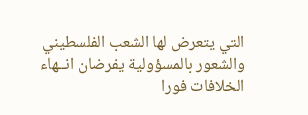التي يتعرض لها الشعب الفلسطيني والشعور بالمسؤولية يفرضان انــهاء الخلافات فورا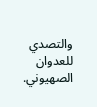والتصدي للعدوان الصهيوني.